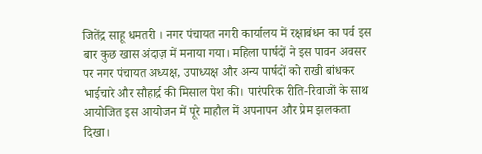जितेंद्र साहू धमतरी । नगर पंचायत नगरी कार्यालय में रक्षाबंधन का पर्व इस बार कुछ खास अंदाज़ में मनाया गया। महिला पार्षदों ने इस पावन अवसर पर नगर पंचायत अध्यक्ष, उपाध्यक्ष और अन्य पार्षदों को राखी बांधकर भाईचारे और सौहार्द्र की मिसाल पेश की। पारंपरिक रीति-रिवाजों के साथ आयोजित इस आयोजन में पूरे माहौल में अपनापन और प्रेम झलकता दिखा।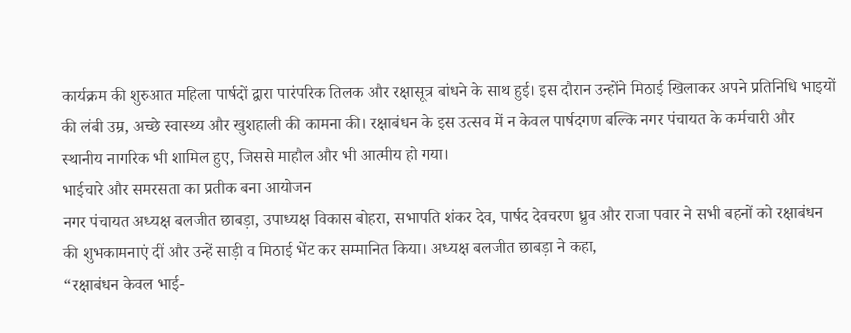कार्यक्रम की शुरुआत महिला पार्षदों द्वारा पारंपरिक तिलक और रक्षासूत्र बांधने के साथ हुई। इस दौरान उन्होंने मिठाई खिलाकर अपने प्रतिनिधि भाइयों की लंबी उम्र, अच्छे स्वास्थ्य और खुशहाली की कामना की। रक्षाबंधन के इस उत्सव में न केवल पार्षदगण बल्कि नगर पंचायत के कर्मचारी और स्थानीय नागरिक भी शामिल हुए, जिससे माहौल और भी आत्मीय हो गया।
भाईचारे और समरसता का प्रतीक बना आयोजन
नगर पंचायत अध्यक्ष बलजीत छाबड़ा, उपाध्यक्ष विकास बोहरा, सभापति शंकर देव, पार्षद देवचरण ध्रुव और राजा पवार ने सभी बहनों को रक्षाबंधन की शुभकामनाएं दीं और उन्हें साड़ी व मिठाई भेंट कर सम्मानित किया। अध्यक्ष बलजीत छाबड़ा ने कहा,
“रक्षाबंधन केवल भाई-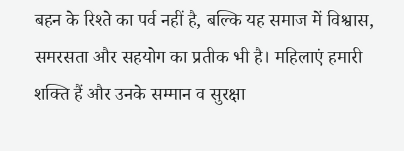बहन के रिश्ते का पर्व नहीं है, बल्कि यह समाज में विश्वास, समरसता और सहयोग का प्रतीक भी है। महिलाएं हमारी शक्ति हैं और उनके सम्मान व सुरक्षा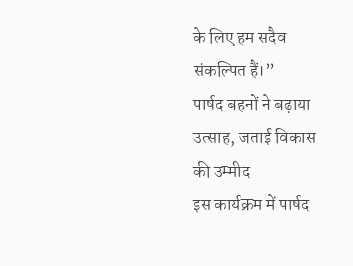के लिए हम सदैव संकल्पित हैं।”
पार्षद बहनों ने बढ़ाया उत्साह, जताई विकास की उम्मीद
इस कार्यक्रम में पार्षद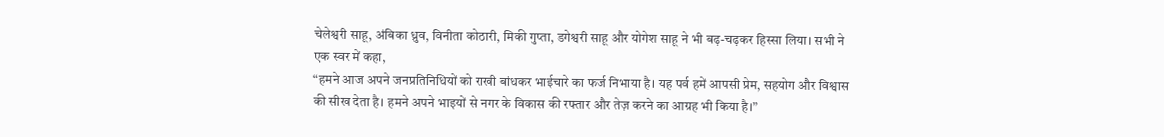चेलेश्वरी साहू, अंबिका ध्रुव, विनीता कोठारी, मिकी गुप्ता, डगेश्वरी साहू और योगेश साहू ने भी बढ़-चढ़कर हिस्सा लिया। सभी ने एक स्वर में कहा,
“हमने आज अपने जनप्रतिनिधियों को राखी बांधकर भाईचारे का फर्ज निभाया है। यह पर्व हमें आपसी प्रेम, सहयोग और विश्वास की सीख देता है। हमने अपने भाइयों से नगर के विकास की रफ्तार और तेज़ करने का आग्रह भी किया है।”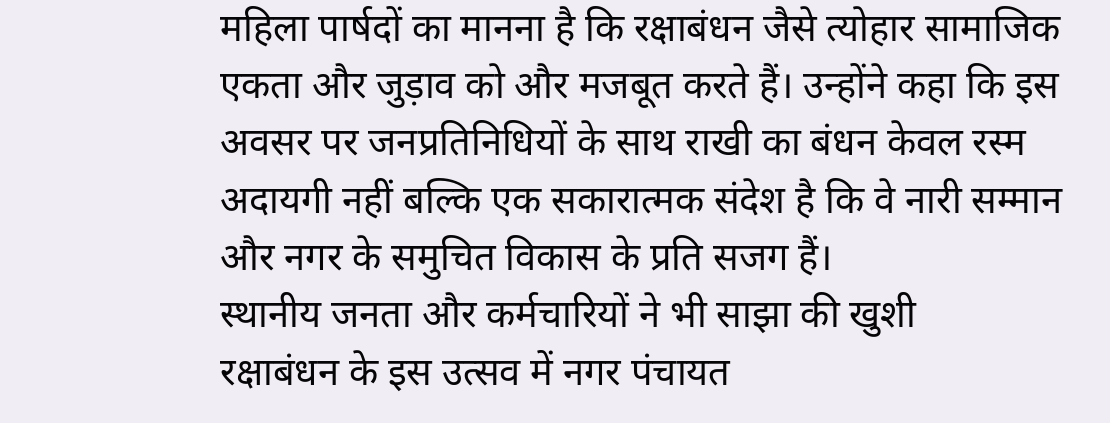महिला पार्षदों का मानना है कि रक्षाबंधन जैसे त्योहार सामाजिक एकता और जुड़ाव को और मजबूत करते हैं। उन्होंने कहा कि इस अवसर पर जनप्रतिनिधियों के साथ राखी का बंधन केवल रस्म अदायगी नहीं बल्कि एक सकारात्मक संदेश है कि वे नारी सम्मान और नगर के समुचित विकास के प्रति सजग हैं।
स्थानीय जनता और कर्मचारियों ने भी साझा की खुशी
रक्षाबंधन के इस उत्सव में नगर पंचायत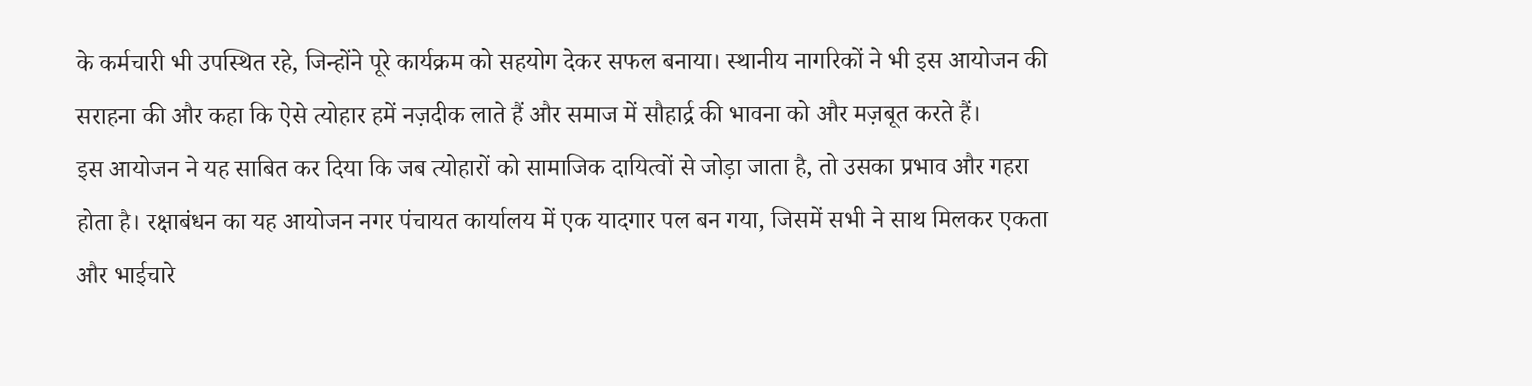के कर्मचारी भी उपस्थित रहे, जिन्होंने पूरे कार्यक्रम को सहयोग देकर सफल बनाया। स्थानीय नागरिकों ने भी इस आयोजन की सराहना की और कहा कि ऐसे त्योहार हमें नज़दीक लाते हैं और समाज में सौहार्द्र की भावना को और मज़बूत करते हैं।
इस आयोजन ने यह साबित कर दिया कि जब त्योहारों को सामाजिक दायित्वों से जोड़ा जाता है, तो उसका प्रभाव और गहरा होता है। रक्षाबंधन का यह आयोजन नगर पंचायत कार्यालय में एक यादगार पल बन गया, जिसमें सभी ने साथ मिलकर एकता और भाईचारे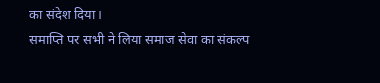का संदेश दिया।
समाप्ति पर सभी ने लिया समाज सेवा का संकल्प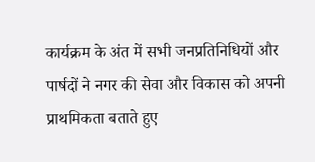कार्यक्रम के अंत में सभी जनप्रतिनिधियों और पार्षदों ने नगर की सेवा और विकास को अपनी प्राथमिकता बताते हुए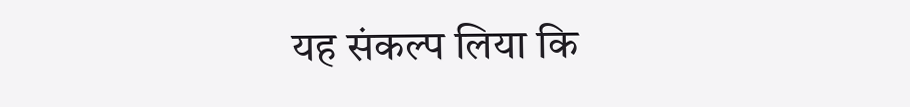यह संकल्प लिया कि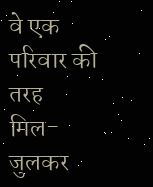वे एक परिवार की तरह मिल-जुलकर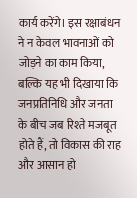कार्य करेंगे। इस रक्षाबंधन ने न केवल भावनाओं को जोड़ने का काम किया, बल्कि यह भी दिखाया कि जनप्रतिनिधि और जनता के बीच जब रिश्ते मजबूत होते हैं, तो विकास की राह और आसान हो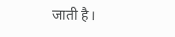जाती है।